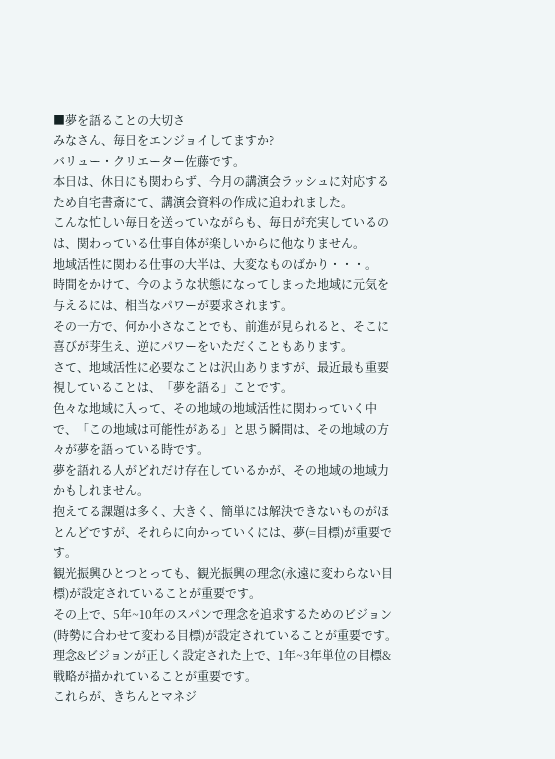■夢を語ることの大切さ
みなさん、毎日をエンジョイしてますか?
バリュー・クリエーター佐藤です。
本日は、休日にも関わらず、今月の講演会ラッシュに対応するため自宅書斎にて、講演会資料の作成に追われました。
こんな忙しい毎日を送っていながらも、毎日が充実しているのは、関わっている仕事自体が楽しいからに他なりません。
地域活性に関わる仕事の大半は、大変なものばかり・・・。
時間をかけて、今のような状態になってしまった地域に元気を与えるには、相当なパワーが要求されます。
その一方で、何か小さなことでも、前進が見られると、そこに喜びが芽生え、逆にパワーをいただくこともあります。
さて、地域活性に必要なことは沢山ありますが、最近最も重要視していることは、「夢を語る」ことです。
色々な地域に入って、その地域の地域活性に関わっていく中で、「この地域は可能性がある」と思う瞬間は、その地域の方々が夢を語っている時です。
夢を語れる人がどれだけ存在しているかが、その地域の地域力かもしれません。
抱えてる課題は多く、大きく、簡単には解決できないものがほとんどですが、それらに向かっていくには、夢(=目標)が重要です。
観光振興ひとつとっても、観光振興の理念(永遠に変わらない目標)が設定されていることが重要です。
その上で、5年~10年のスパンで理念を追求するためのビジョン(時勢に合わせて変わる目標)が設定されていることが重要です。
理念&ビジョンが正しく設定された上で、1年~3年単位の目標&戦略が描かれていることが重要です。
これらが、きちんとマネジ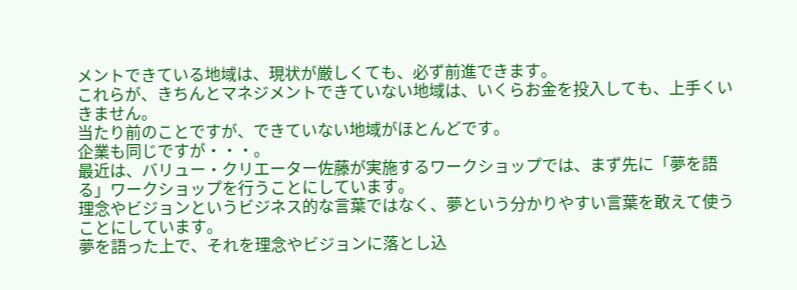メントできている地域は、現状が厳しくても、必ず前進できます。
これらが、きちんとマネジメントできていない地域は、いくらお金を投入しても、上手くいきません。
当たり前のことですが、できていない地域がほとんどです。
企業も同じですが・・・。
最近は、バリュー・クリエーター佐藤が実施するワークショップでは、まず先に「夢を語る」ワークショップを行うことにしています。
理念やビジョンというビジネス的な言葉ではなく、夢という分かりやすい言葉を敢えて使うことにしています。
夢を語った上で、それを理念やビジョンに落とし込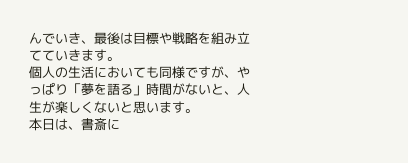んでいき、最後は目標や戦略を組み立てていきます。
個人の生活においても同様ですが、やっぱり「夢を語る」時間がないと、人生が楽しくないと思います。
本日は、書斎に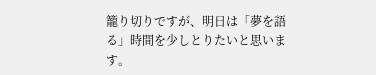籠り切りですが、明日は「夢を語る」時間を少しとりたいと思います。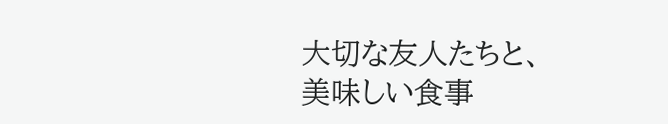大切な友人たちと、美味しい食事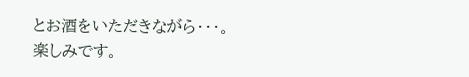とお酒をいただきながら・・・。
楽しみです。